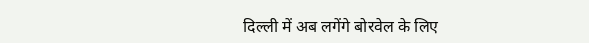दिल्ली में अब लगेंगे बोरवेल के लिए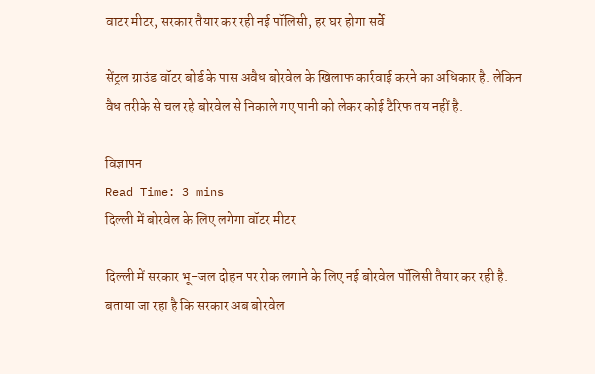वाटर मीटर, सरकार तैयार कर रही नई पॉलिसी, हर घर होगा सर्वे

सेंट्रल ग्राउंड वॉटर बोर्ड के पास अवैध बोरवेल के खिलाफ कार्रवाई करने का अधिकार है. लेकिन वैध तरीके से चल रहे बोरवेल से निकाले गए पानी को लेकर कोई टैरिफ तय नहीं है.

विज्ञापन
Read Time: 3 mins
दिल्ली में बोरवेल के लिए लगेगा वॉटर मीटर

दिल्ली में सरकार भू-जल दोहन पर रोक लगाने के लिए नई बोरवेल पॉलिसी तैयार कर रही है. बताया जा रहा है कि सरकार अब बोरवेल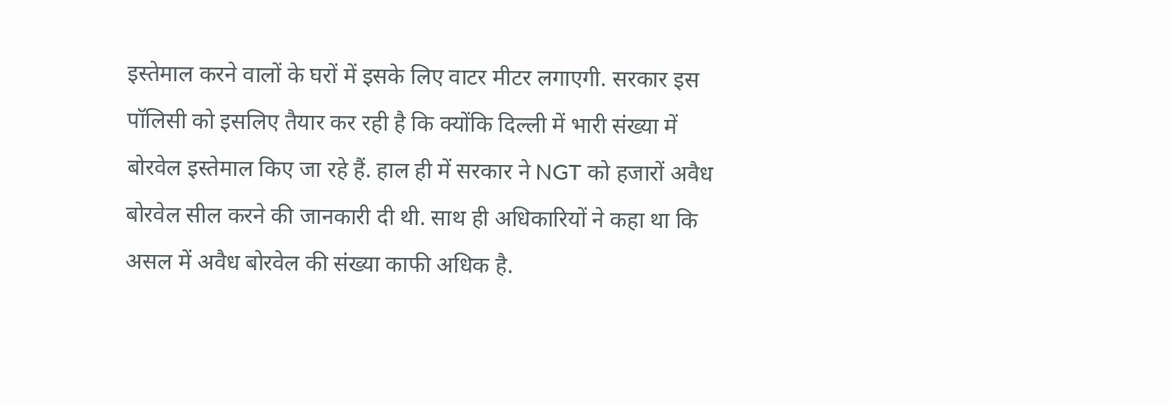इस्तेमाल करने वालों के घरों में इसके लिए वाटर मीटर लगाएगी. सरकार इस पॉलिसी को इसलिए तैयार कर रही है कि क्योंकि दिल्ली में भारी संख्या में बोरवेल इस्तेमाल किए जा रहे हैं. हाल ही में सरकार ने NGT को हजारों अवैध बोरवेल सील करने की जानकारी दी थी. साथ ही अधिकारियों ने कहा था कि असल में अवैध बोरवेल की संख्या काफी अधिक है.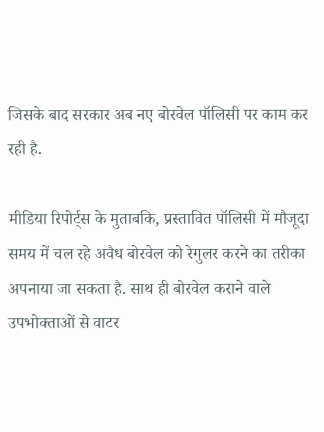जिसके बाद सरकार अब नए बोरवेल पॉलिसी पर काम कर रही है.

मीडिया रिपोर्ट्स के मुताबकि, प्रस्तावित पॉलिसी में मौजूदा समय में चल रहे अवैध बोरवेल को रेगुलर करने का तरीका अपनाया जा सकता है. साथ ही बोरवेल कराने वाले उपभोक्ताओं से वाटर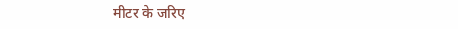मीटर के जरिए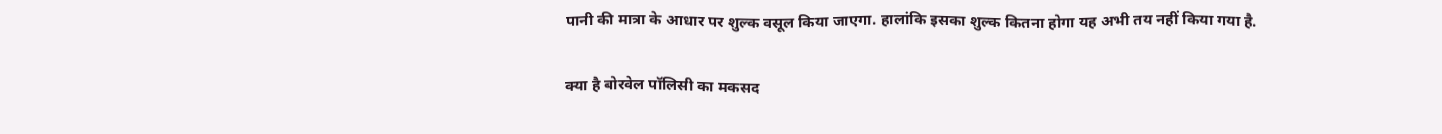पानी की मात्रा के आधार पर शुल्क वसूल किया जाएगा. हालांकि इसका शुल्क कितना होगा यह अभी तय नहीं किया गया है.

क्या है बोरवेल पॉलिसी का मकसद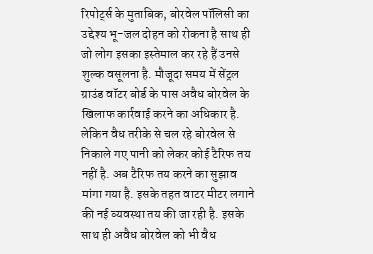रिपोर्ट्स के मुताबिक, बोरवेल पॉलिसी का उद्देश्य भू-जल दोहन को रोकना है साथ ही जो लोग इसका इस्तेमाल कर रहे हैं उनसे शुल्क वसूलना है. मौजूदा समय में सेंट्रल ग्राउंड वॉटर बोर्ड के पास अवैध बोरवेल के खिलाफ कार्रवाई करने का अधिकार है. लेकिन वैध तरीके से चल रहे बोरवेल से निकाले गए पानी को लेकर कोई टैरिफ तय नहीं है. अब टैरिफ तय करने का सुझाव मांगा गया है. इसके तहत वाटर मीटर लगाने की नई व्यवस्था तय की जा रही है. इसके साथ ही अवैध बोरवेल को भी वैध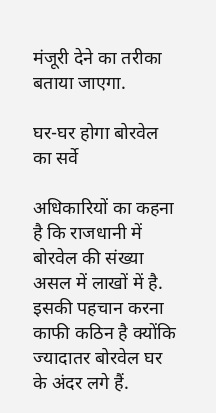मंजूरी देने का तरीका बताया जाएगा.

घर-घर होगा बोरवेल का सर्वे

अधिकारियों का कहना है कि राजधानी में बोरवेल की संख्या असल में लाखों में है. इसकी पहचान करना काफी कठिन है क्योंकि ज्यादातर बोरवेल घर के अंदर लगे हैं.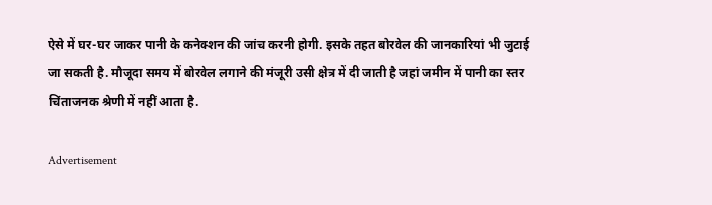ऐसे में घर-घर जाकर पानी के कनेक्शन की जांच करनी होगी. इसके तहत बोरवेल की जानकारियां भी जुटाई जा सकती है. मौजूदा समय में बोरवेल लगाने की मंजूरी उसी क्षेत्र में दी जाती है जहां जमीन में पानी का स्तर चिंताजनक श्रेणी में नहीं आता है.

Advertisement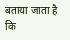बताया जाता है कि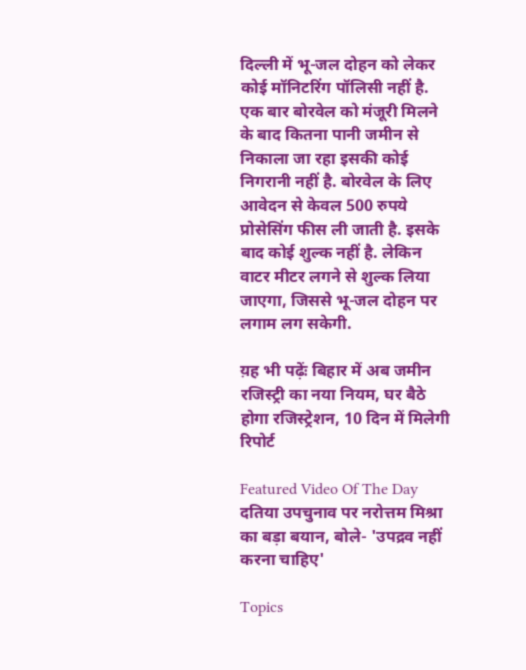दिल्ली में भू-जल दोहन को लेकर कोई मॉनिटरिंग पॉलिसी नहीं है. एक बार बोरवेल को मंजूरी मिलने के बाद कितना पानी जमीन से निकाला जा रहा इसकी कोई निगरानी नहीं है. बोरवेल के लिए आवेदन से केवल 500 रुपये प्रोसेसिंग फीस ली जाती है. इसके बाद कोई शुल्क नहीं है. लेकिन वाटर मीटर लगने से शुल्क लिया जाएगा, जिससे भू-जल दोहन पर लगाम लग सकेगी.

य़ह भी पढ़ेंः बिहार में अब जमीन रजिस्ट्री का नया नियम, घर बैठे होगा रजिस्ट्रेशन, 10 दिन में मिलेगी रिपोर्ट

Featured Video Of The Day
दतिया उपचुनाव पर नरोत्तम मिश्रा का बड़ा बयान, बोले- 'उपद्रव नहीं करना चाहिए'

Topics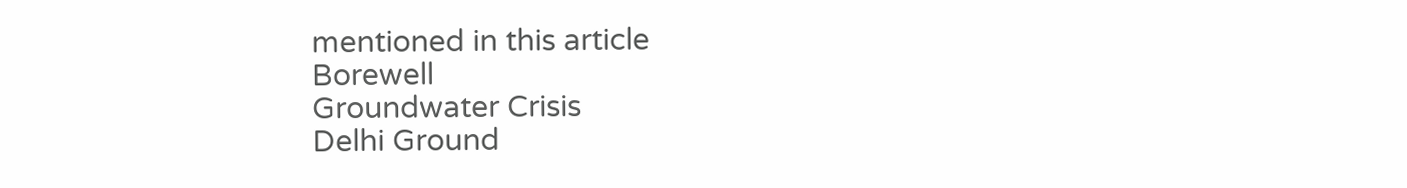mentioned in this article
Borewell
Groundwater Crisis
Delhi Ground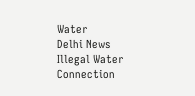Water
Delhi News
Illegal Water Connection